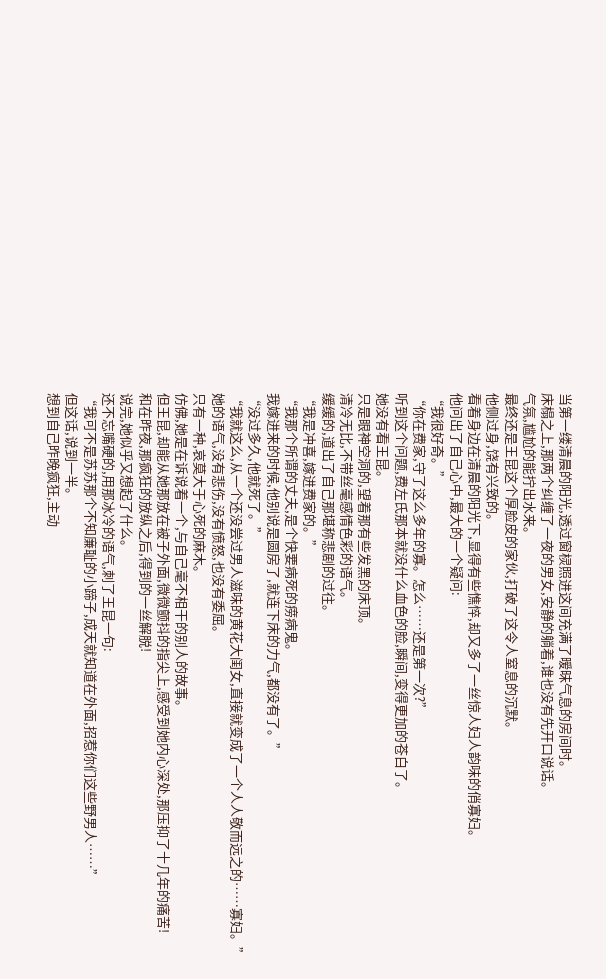当第一缕清晨的阳光,透过窗棂照进这间充满了暧昧气息的房间时。
床榻之上,那两个纠缠了一夜的男女,安静的躺着,谁也没有先开口说话。
气氛,尴尬的能拧出水来。
最终还是王昆这个厚脸皮的家伙,打破了这令人窒息的沉默。
他侧过身,饶有兴致的。
看着身边在清晨的阳光下,显得有些憔悴,却又多了一丝惊人妇人韵味的俏寡妇。
他问出了自己心中,最大的一个疑问:
“我很好奇。”
“你在费家,守了这么多年的寡。怎么……还是第一次?”
听到这个问题,费左氏那本就没什么血色的脸,瞬间,变得更加的苍白了。
她没有看王昆。
只是眼神空洞的,望着那有些发黑的床顶。
清冷无比,不带丝毫感情色彩的语气。
缓缓的,道出了自己那堪称悲剧的过往。
“我是冲喜,嫁进费家的。”
“我那个所谓的丈夫,是个快要病死的痨病鬼。
我嫁进来的时候,他别说是圆房了,就连下床的力气,都没有了。”
“没过多久,他就死了。”
“我就这么,从一个还没尝过男人滋味的黄花大闺女,直接就变成了一个人人敬而远之的……寡妇。”
她的语气,没有悲伤,没有愤怒,也没有委屈。
只有一种,哀莫大于心死的麻木。
仿佛,她是在诉说着一个,与自己毫不相干的别人的故事。
但王昆,却能从她那放在被子外面,微微颤抖的指尖上,感受到她内心深处,那压抑了十几年的痛苦!
和在昨夜,那疯狂的放纵之后,得到的一丝解脱!
说完,她似乎又想起了什么。
还不忘嘴硬的,用那冰冷的语气,刺了王昆一句:
“我可不是苏苏那个不知廉耻的小蹄子,成天就知道在外面,招惹你们这些野男人……”
但这话,说到一半。
想到自己昨晚疯狂,主动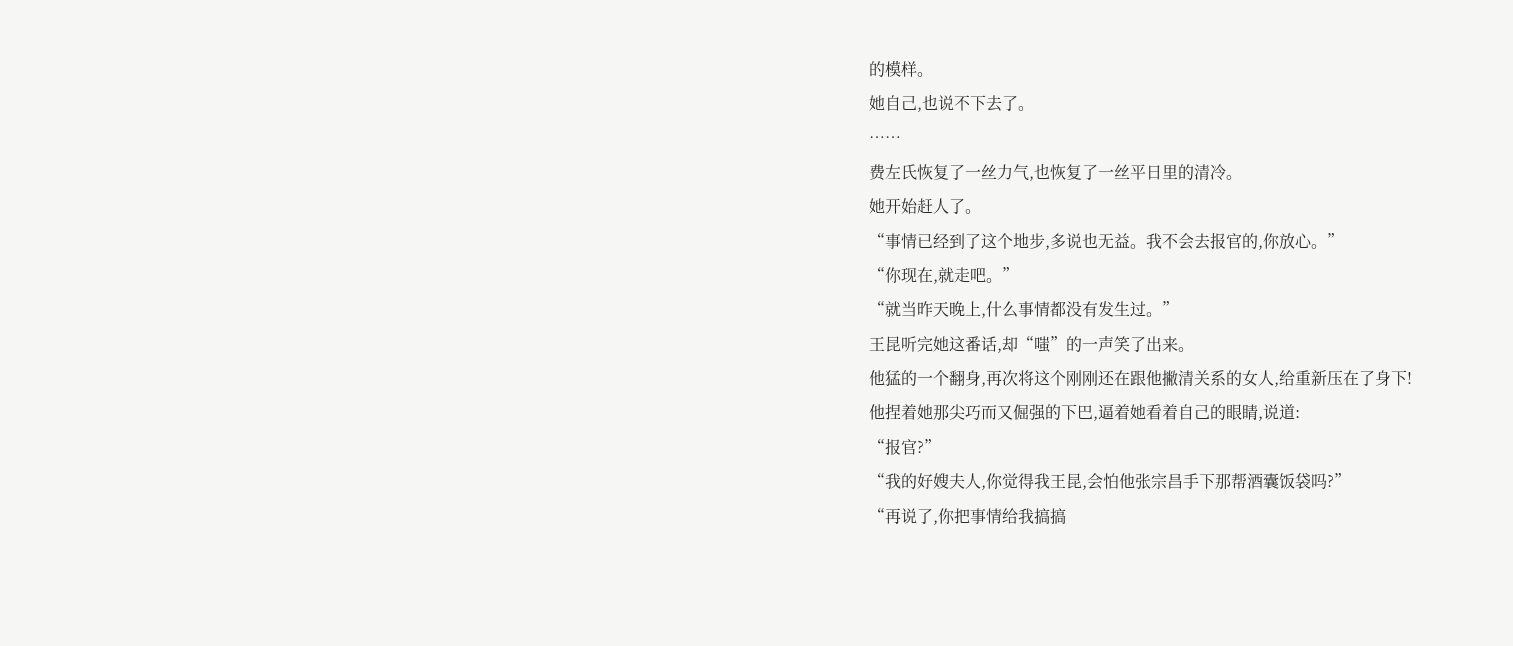的模样。
她自己,也说不下去了。
……
费左氏恢复了一丝力气,也恢复了一丝平日里的清冷。
她开始赶人了。
“事情已经到了这个地步,多说也无益。我不会去报官的,你放心。”
“你现在,就走吧。”
“就当昨天晚上,什么事情都没有发生过。”
王昆听完她这番话,却“嗤”的一声笑了出来。
他猛的一个翻身,再次将这个刚刚还在跟他撇清关系的女人,给重新压在了身下!
他捏着她那尖巧而又倔强的下巴,逼着她看着自己的眼睛,说道:
“报官?”
“我的好嫂夫人,你觉得我王昆,会怕他张宗昌手下那帮酒囊饭袋吗?”
“再说了,你把事情给我搞搞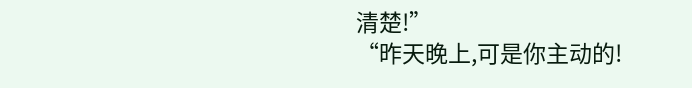清楚!”
“昨天晚上,可是你主动的!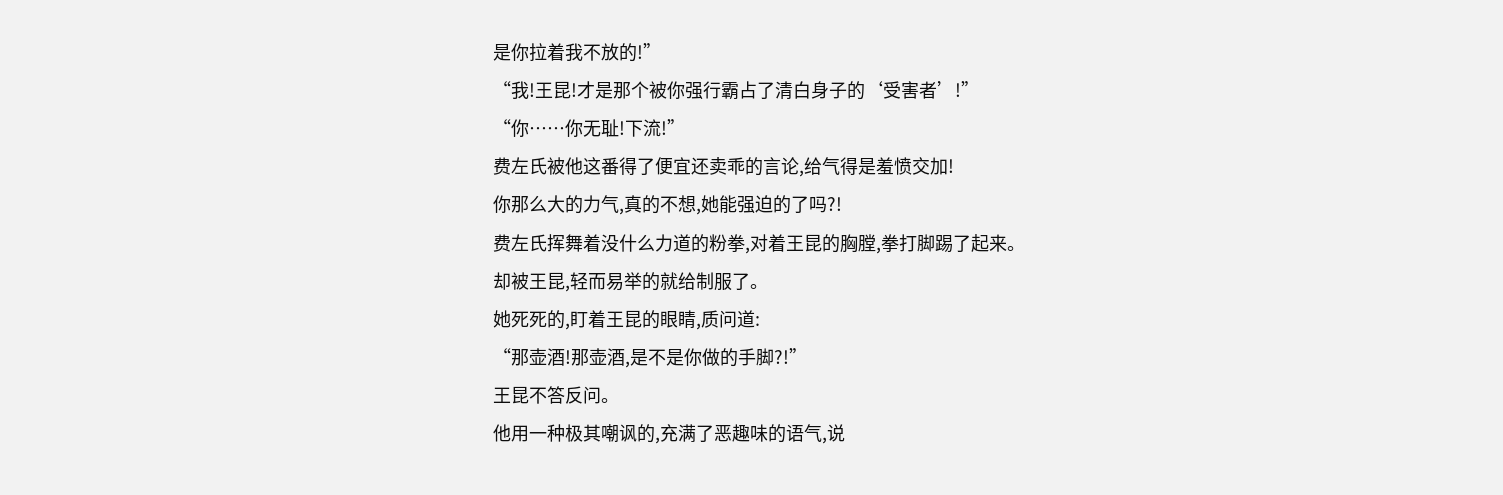是你拉着我不放的!”
“我!王昆!才是那个被你强行霸占了清白身子的‘受害者’!”
“你……你无耻!下流!”
费左氏被他这番得了便宜还卖乖的言论,给气得是羞愤交加!
你那么大的力气,真的不想,她能强迫的了吗?!
费左氏挥舞着没什么力道的粉拳,对着王昆的胸膛,拳打脚踢了起来。
却被王昆,轻而易举的就给制服了。
她死死的,盯着王昆的眼睛,质问道:
“那壶酒!那壶酒,是不是你做的手脚?!”
王昆不答反问。
他用一种极其嘲讽的,充满了恶趣味的语气,说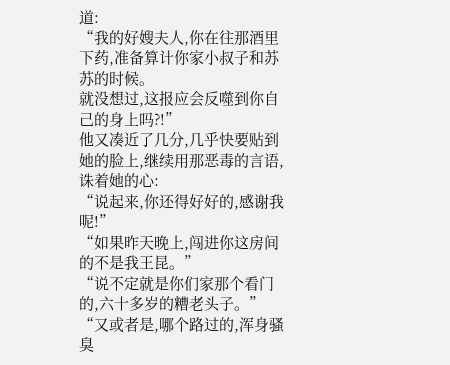道:
“我的好嫂夫人,你在往那酒里下药,准备算计你家小叔子和苏苏的时候。
就没想过,这报应会反噬到你自己的身上吗?!”
他又凑近了几分,几乎快要贴到她的脸上,继续用那恶毒的言语,诛着她的心:
“说起来,你还得好好的,感谢我呢!”
“如果昨天晚上,闯进你这房间的不是我王昆。”
“说不定就是你们家那个看门的,六十多岁的糟老头子。”
“又或者是,哪个路过的,浑身骚臭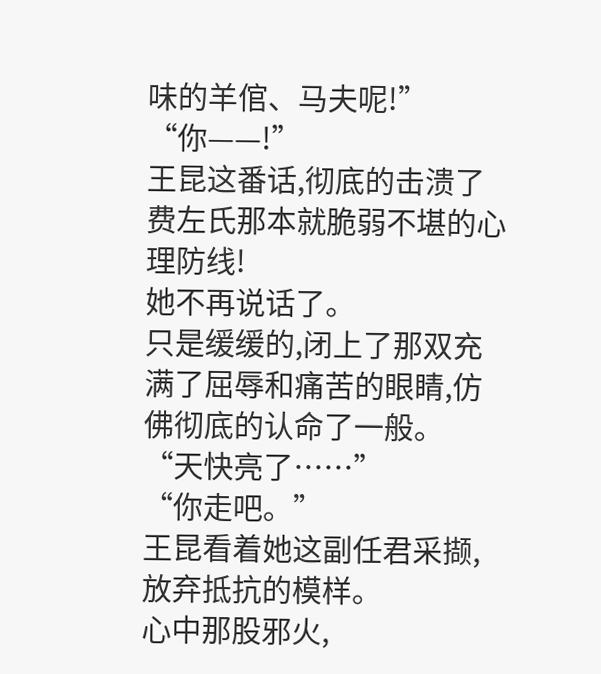味的羊倌、马夫呢!”
“你——!”
王昆这番话,彻底的击溃了费左氏那本就脆弱不堪的心理防线!
她不再说话了。
只是缓缓的,闭上了那双充满了屈辱和痛苦的眼睛,仿佛彻底的认命了一般。
“天快亮了……”
“你走吧。”
王昆看着她这副任君采撷,放弃抵抗的模样。
心中那股邪火,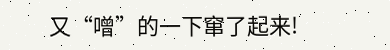又“噌”的一下窜了起来!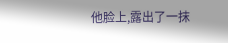他脸上,露出了一抹